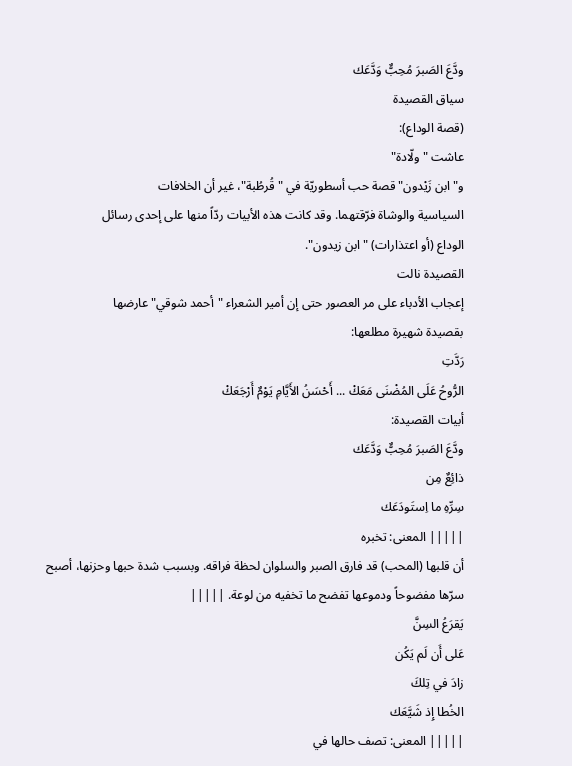ودَّعَ الصَبرَ مُحِبٌّ وَدَّعَك
سياق القصيدة
(قصة الوداع):
عاشت "ولّادة"
و"ابن زَيْدون" قصة حب أسطوريّة في "قُرطُبة"، غير أن الخلافات
السياسية والوشاة فرّقتهما. وقد كانت هذه الأبيات ردّاً منها على إحدى رسائل
الوداع (أو اعتذارات) "ابن زيدون".
القصيدة نالت
إعجاب الأدباء على مر العصور حتى إن أمير الشعراء "أحمد شوقي" عارضها
بقصيدة شهيرة مطلعها:
رَدَّتِ
الرُّوحُ عَلَى المُضْنَى مَعَكْ ... أَحْسَنُ الأَيَّامِ يَوْمٌ أَرْجَعَكْ
أبيات القصيدة:
ودَّعَ الصَبرَ مُحِبٌّ وَدَّعَك
ذائِعٌ مِن
سِرِّهِ ما اِستَودَعَك
||||| المعنى: تخبره
أن قلبها (المحب) قد فارق الصبر والسلوان لحظة فراقه. وبسبب شدة حبها وحزنها، أصبح
سرّها مفضوحاً ودموعها تفضح ما تخفيه من لوعة. |||||
يَقرَعُ السِنَّ
عَلى أَن لَم يَكُن
زادَ في تِلكَ
الخُطا إِذ شَيَّعَك
||||| المعنى: تصف حالها في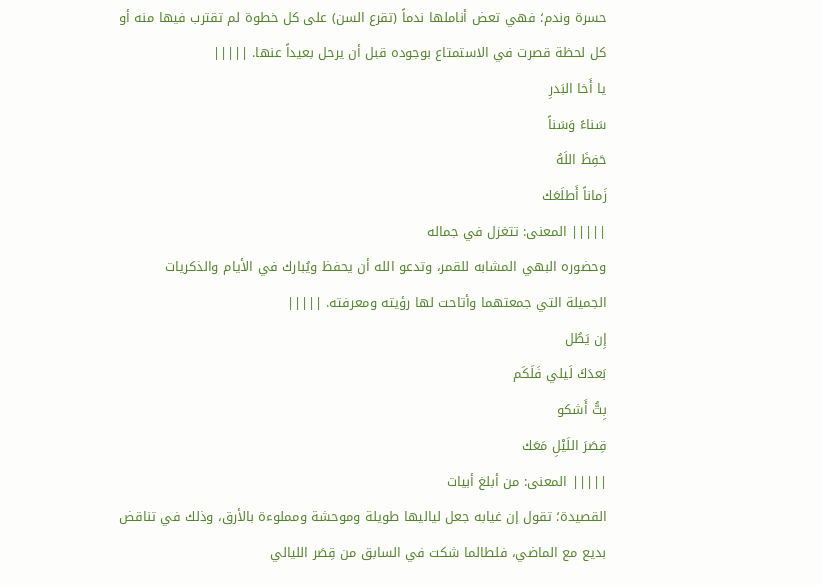حسرة وندم؛ فهي تعض أناملها ندماً (تقرع السن) على كل خطوة لم تقترب فيها منه أو
كل لحظة قصرت في الاستمتاع بوجوده قبل أن يرحل بعيداً عنها. |||||
يا أَخا البَدرِ
سَناءً وَسَناً
حَفِظَ اللَهُ
زَماناً أَطلَعَك
||||| المعنى: تتغزل في جماله
وحضوره البهي المشابه للقمر، وتدعو الله أن يحفظ ويُبارك في الأيام والذكريات
الجميلة التي جمعتهما وأتاحت لها رؤيته ومعرفته. |||||
إِن يَطُل
بَعدَكَ لَيلي فَلَكَم
بِتُّ أَشكو
قِصَرَ اللَيْلِ مَعَك
||||| المعنى: من أبلغ أبيات
القصيدة؛ تقول إن غيابه جعل لياليها طويلة وموحشة ومملوءة بالأرق، وذلك في تناقض
بديع مع الماضي، فلطالما شكت في السابق من قِصَر الليالي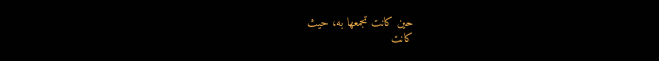حين كانت تجمعها به، حيث
كانت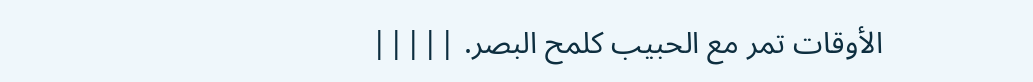الأوقات تمر مع الحبيب كلمح البصر. |||||